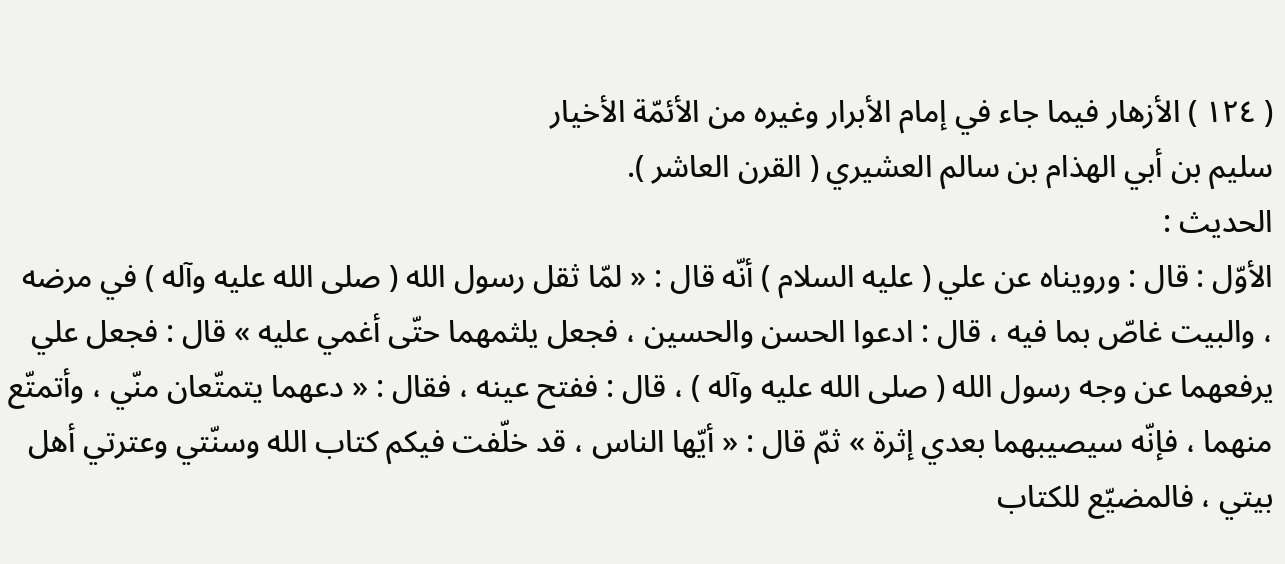( ١٢٤ ) الأزهار فيما جاء في إمام الأبرار وغيره من الأئمّة الأخيار
سليم بن أبي الهذام بن سالم العشيري ( القرن العاشر ).
الحديث :
الأوّل : قال : ورويناه عن علي ( عليه السلام ) أنّه قال : « لمّا ثقل رسول الله ( صلى الله عليه وآله ) في مرضه ، والبيت غاصّ بما فيه ، قال : ادعوا الحسن والحسين ، فجعل يلثمهما حتّى أغمي عليه » قال : فجعل علي يرفعهما عن وجه رسول الله ( صلى الله عليه وآله ) ، قال : ففتح عينه ، فقال : « دعهما يتمتّعان منّي ، وأتمتّع منهما ، فإنّه سيصيبهما بعدي إثرة » ثمّ قال : « أيّها الناس ، قد خلّفت فيكم كتاب الله وسنّتي وعترتي أهل بيتي ، فالمضيّع للكتاب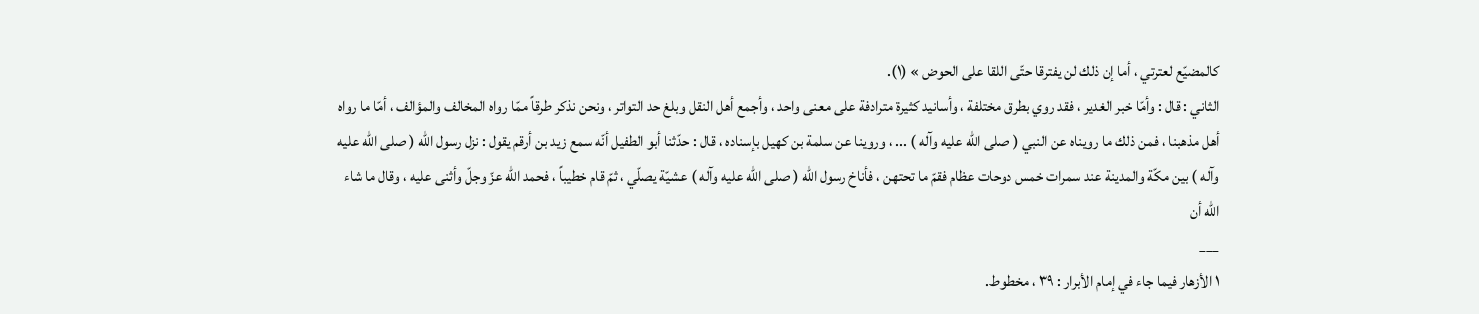كالمضيّع لعترتي ، أما إن ذلك لن يفترقا حتّى اللقا على الحوض » (١).
الثاني : قال : وأمّا خبر الغدير ، فقد روي بطرق مختلفة ، وأسانيد كثيرة مترادفة على معنى واحد ، وأجمع أهل النقل وبلغ حد التواتر ، ونحن نذكر طرقاً ممّا رواه المخالف والمؤالف ، أمّا ما رواه أهل مذهبنا ، فمن ذلك ما رويناه عن النبي ( صلى الله عليه وآله ) ... ، وروينا عن سلمة بن كهيل بإسناده ، قال : حدّثنا أبو الطفيل أنّه سمع زيد بن أرقم يقول : نزل رسول الله ( صلى الله عليه وآله ) بين مكّة والمدينة عند سمرات خمس دوحات عظام فقمّ ما تحتهن ، فأناخ رسول الله ( صلى الله عليه وآله ) عشيّة يصلّي ، ثمّ قام خطيباً ، فحمد الله عزّ وجلّ وأثنى عليه ، وقال ما شاء الله أن
___
١ الأزهار فيما جاء في إمام الأبرار : ٣٩ ، مخطوط.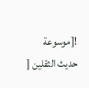![موسوعة حديث الثقلين [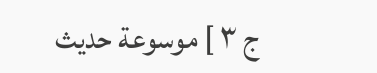ج ٣ ] موسوعة حديث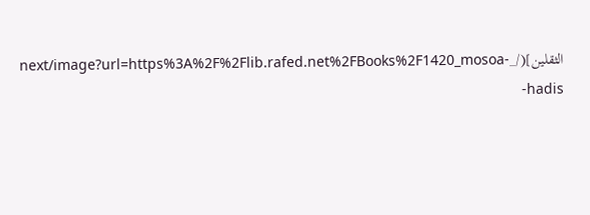الثقلين](/_next/image?url=https%3A%2F%2Flib.rafed.net%2FBooks%2F1420_mosoa-hadis-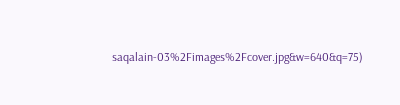saqalain-03%2Fimages%2Fcover.jpg&w=640&q=75)